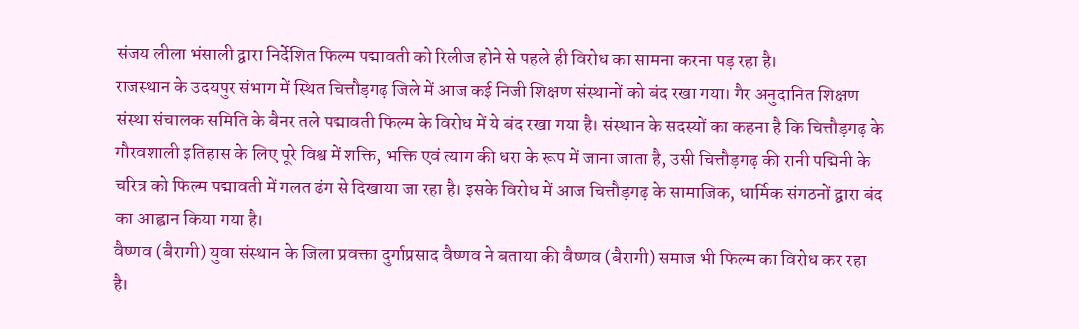संजय लीला भंसाली द्वारा निर्देशित फिल्म पद्मावती को रिलीज होने से पहले ही विरोध का सामना करना पड़ रहा है।
राजस्थान के उदयपुर संभाग में स्थित चित्तौड़गढ़ जिले में आज कई निजी शिक्षण संस्थानों को बंद रखा गया। गैर अनुदानित शिक्षण संस्था संचालक समिति के बैनर तले पद्मावती फिल्म के विरोध में ये बंद रखा गया है। संस्थान के सदस्यों का कहना है कि चित्तौड़गढ़ के गौरवशाली इतिहास के लिए पूरे विश्व में शक्ति, भक्ति एवं त्याग की धरा के रूप में जाना जाता है, उसी चित्तौड़गढ़ की रानी पद्मिनी के चरित्र को फिल्म पद्मावती में गलत ढंग से दिखाया जा रहा है। इसके विरोध में आज चित्तौड़गढ़ के सामाजिक, धार्मिक संगठनों द्वारा बंद का आह्वान किया गया है।
वैष्णव (बैरागी) युवा संस्थान के जिला प्रवक्ता दुर्गाप्रसाद वैष्णव ने बताया की वैष्णव (बैरागी) समाज भी फिल्म का विरोध कर रहा है।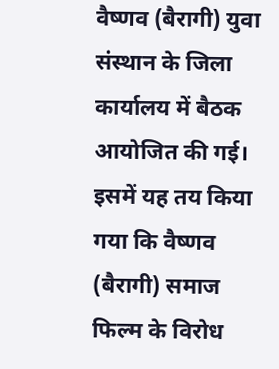वैष्णव (बैरागी) युवा संस्थान के जिला कार्यालय में बैठक आयोजित की गई। इसमें यह तय किया गया कि वैष्णव (बैरागी) समाज फिल्म के विरोध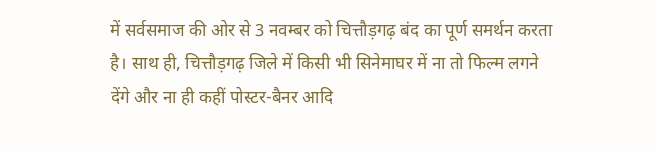में सर्वसमाज की ओर से 3 नवम्बर को चित्तौड़गढ़ बंद का पूर्ण समर्थन करता है। साथ ही, चित्तौड़गढ़ जिले में किसी भी सिनेमाघर में ना तो फिल्म लगने देंगे और ना ही कहीं पोस्टर-बैनर आदि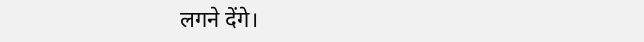लगने देंगे।